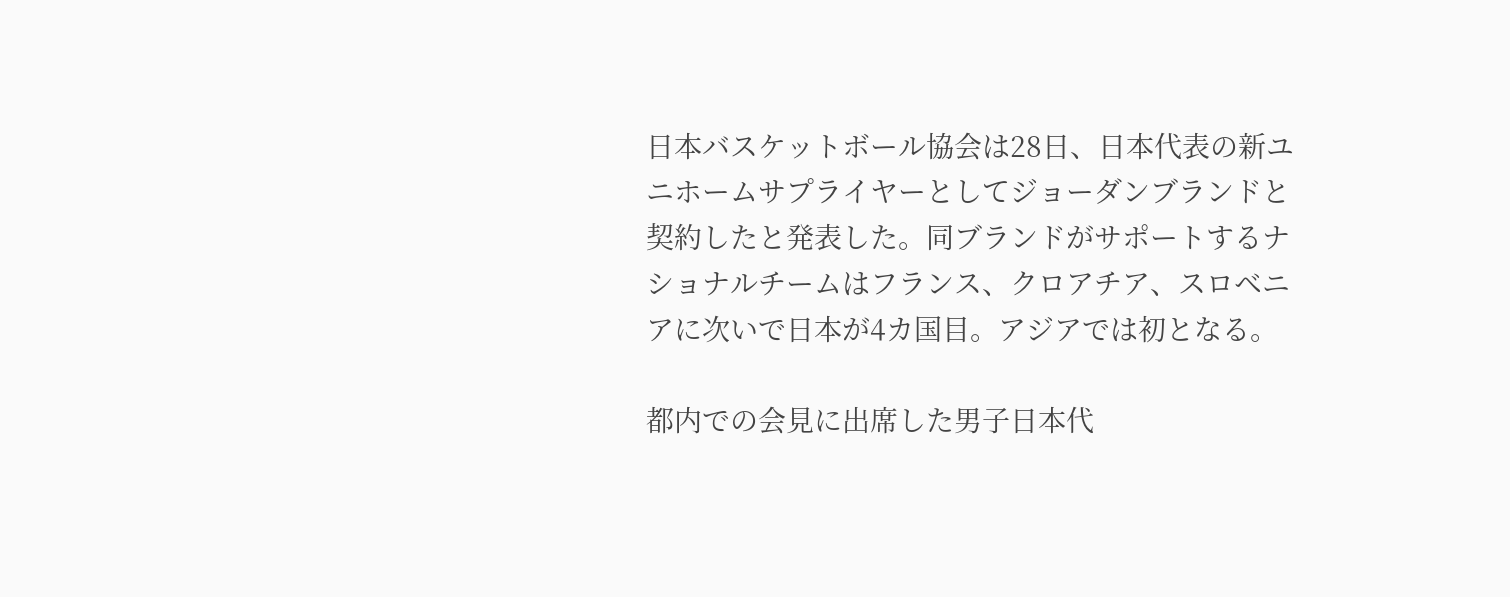日本バスケットボール協会は28日、日本代表の新ユニホームサプライヤーとしてジョーダンブランドと契約したと発表した。同ブランドがサポートするナショナルチームはフランス、クロアチア、スロベニアに次いで日本が4カ国目。アジアでは初となる。

都内での会見に出席した男子日本代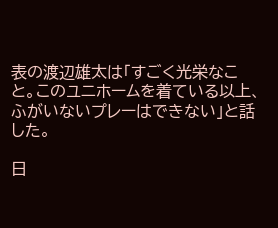表の渡辺雄太は「すごく光栄なこと。このユニホームを着ている以上、ふがいないプレーはできない」と話した。

日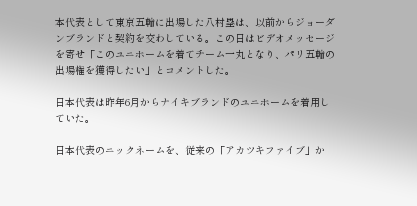本代表として東京五輪に出場した八村塁は、以前からジョーダンブランドと契約を交わしている。この日はビデオメッセージを寄せ「このユニホームを着てチーム一丸となり、パリ五輪の出場権を獲得したい」とコメントした。

日本代表は昨年6月からナイキブランドのユニホームを着用していた。

日本代表のニックネームを、従来の「アカツキファイブ」か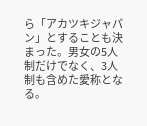ら「アカツキジャパン」とすることも決まった。男女の5人制だけでなく、3人制も含めた愛称となる。